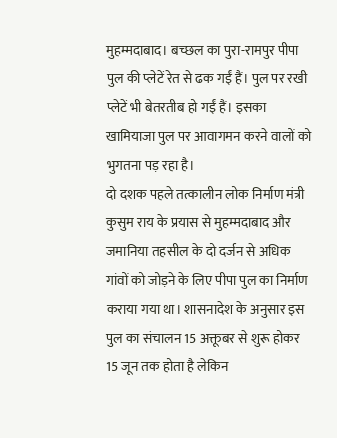मुहम्मदाबाद। बच्छल का पुरा-रामपुर पीपा पुल की प्लेटें रेत से ढक गईं हैं। पुल पर रखी प्लेटें भी बेतरतीब हो गईं हैं। इसका खामियाजा पुल पर आवागमन करने वालों को भुगतना पड़ रहा है।
दो दशक पहले तत्कालीन लोक निर्माण मंत्री कुसुम राय के प्रयास से मुहम्मदाबाद और जमानिया तहसील के दो दर्जन से अधिक गांवों को जोड़ने के लिए पीपा पुल का निर्माण कराया गया था। शासनादेश के अनुसार इस पुल का संचालन 15 अक्तूबर से शुरू होकर 15 जून तक होता है लेकिन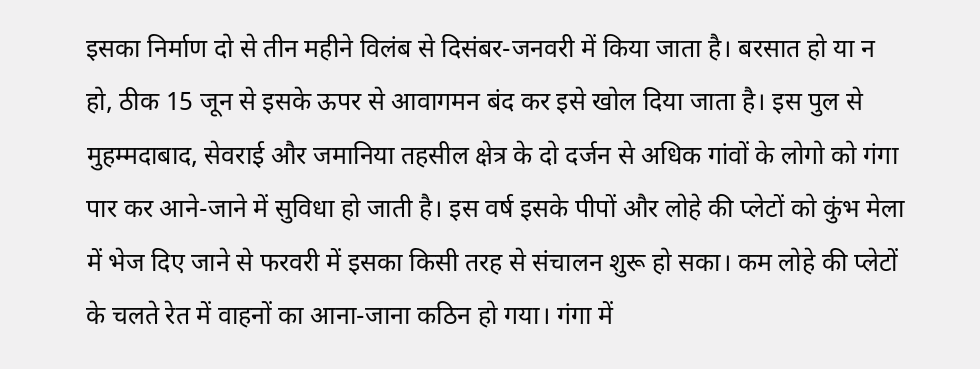इसका निर्माण दो से तीन महीने विलंब से दिसंबर-जनवरी में किया जाता है। बरसात हो या न हो, ठीक 15 जून से इसके ऊपर से आवागमन बंद कर इसे खोल दिया जाता है। इस पुल से मुहम्मदाबाद, सेवराई और जमानिया तहसील क्षेत्र के दो दर्जन से अधिक गांवों के लोगो को गंगा पार कर आने-जाने में सुविधा हो जाती है। इस वर्ष इसके पीपों और लोहे की प्लेटों को कुंभ मेला में भेज दिए जाने से फरवरी में इसका किसी तरह से संचालन शुरू हो सका। कम लोहे की प्लेटों के चलते रेत में वाहनों का आना-जाना कठिन हो गया। गंगा में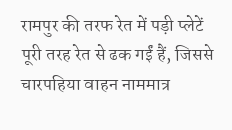रामपुर की तरफ रेत में पड़ी प्लेटें पूरी तरह रेत से ढक गईं हैं, जिससे चारपहिया वाहन नाममात्र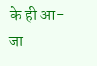के ही आ-जा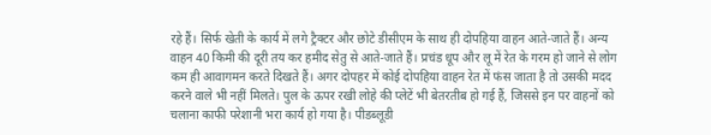रहे हैं। सिर्फ खेती के कार्य में लगे ट्रैक्टर और छोटे डीसीएम के साथ ही दोपहिया वाहन आते-जाते हैं। अन्य वाहन 40 किमी की दूरी तय कर हमीद सेतु से आते-जाते हैं। प्रचंड धूप और लू में रेत के गरम हो जाने से लोग कम ही आवागमन करते दिखते हैं। अगर दोपहर में कोई दोपहिया वाहन रेत में फंस जाता है तो उसकी मदद करने वाले भी नहीं मिलते। पुल के ऊपर रखी लोहे की प्लेटें भी बेतरतीब हो गई हैं, जिससे इन पर वाहनों को चलाना काफी परेशानी भरा कार्य हो गया है। पीडब्लूडी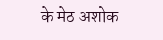के मेठ अशोक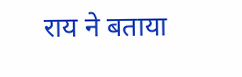राय ने बताया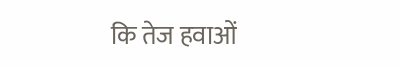कि तेज हवाओं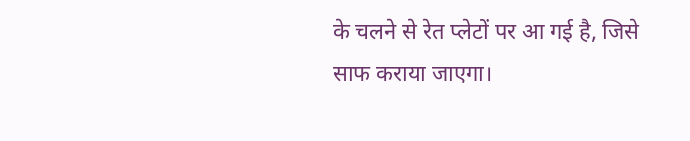के चलने से रेत प्लेटों पर आ गई है, जिसे साफ कराया जाएगा।